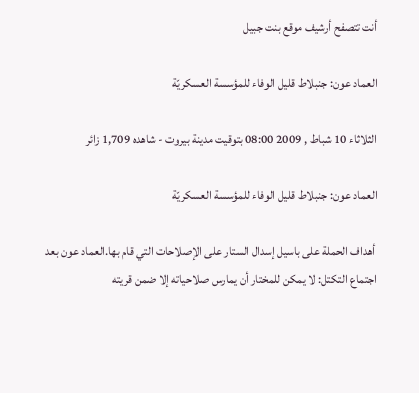أنت تتصفح أرشيف موقع بنت جبيل

العماد عون: جنبلاط قليل الوفاء للمؤسسة العسكريّة

الثلاثاء 10 شباط , 2009 08:00 بتوقيت مدينة بيروت - شاهده 1,709 زائر

العماد عون: جنبلاط قليل الوفاء للمؤسسة العسكريّة

 أهداف الحملة على باسيل إسدال الستار على الإصلاحات التي قام بها.العماد عون بعد اجتماع التكتل: لا يمكن للمختار أن يمارس صلاحياته إلا ضمن قريته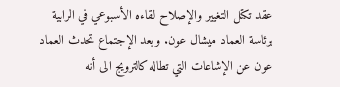عقد تكتل التغيير والإصلاح لقاءه الأسبوعي في الرابية برئاسة العماد ميشال عون. وبعد الإجتماع تحدث العماد عون عن الإشاعات التي تطاله كالترويج الى أنه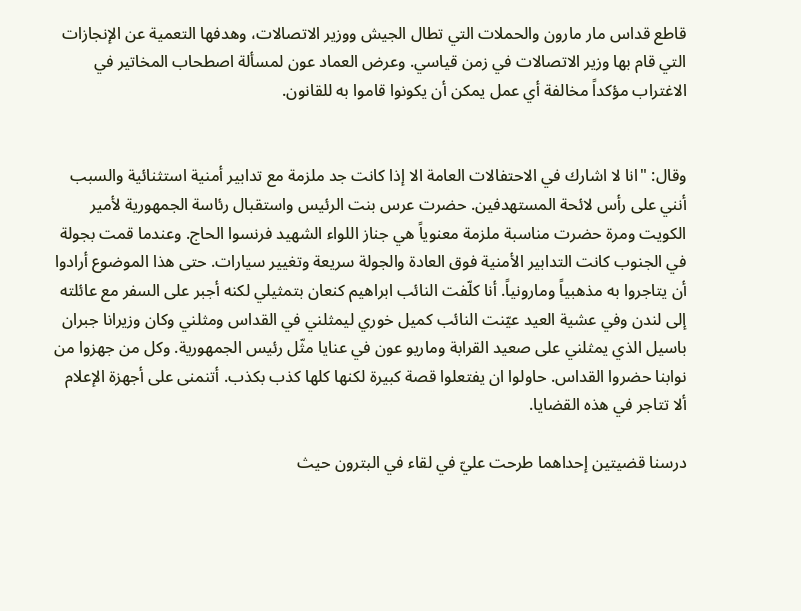قاطع قداس مار مارون والحملات التي تطال الجيش ووزير الاتصالات، وهدفها التعمية عن الإنجازات التي قام بها وزير الاتصالات في زمن قياسي. وعرض العماد عون لمسألة اصطحاب المخاتير في الاغتراب مؤكداً مخالفة أي عمل يمكن أن يكونوا قاموا به للقانون.


وقال: "انا لا اشارك في الاحتفالات العامة الا إذا كانت جد ملزمة مع تدابير أمنية استثنائية والسبب أنني على رأس لائحة المستهدفين. حضرت عرس بنت الرئيس واستقبال رئاسة الجمهورية لأمير الكويت ومرة حضرت مناسبة ملزمة معنوياً هي جناز اللواء الشهيد فرنسوا الحاج. وعندما قمت بجولة في الجنوب كانت التدابير الأمنية فوق العادة والجولة سريعة وتغيير سيارات. حتى هذا الموضوع أرادوا أن يتاجروا به مذهبياً ومارونياً. أنا كلّفت النائب ابراهيم كنعان بتمثيلي لكنه أجبر على السفر مع عائلته إلى لندن وفي عشية العيد عيّنت النائب كميل خوري ليمثلني في القداس ومثلني وكان وزيرانا جبران باسيل الذي يمثلني على صعيد القرابة وماريو عون في عنايا مثّل رئيس الجمهورية. وكل من جهزوا من نوابنا حضروا القداس. حاولوا ان يفتعلوا قصة كبيرة لكنها كلها كذب بكذب. أتنمنى على أجهزة الإعلام ألا تتاجر في هذه القضايا.

درسنا قضيتين إحداهما طرحت عليّ في لقاء في البترون حيث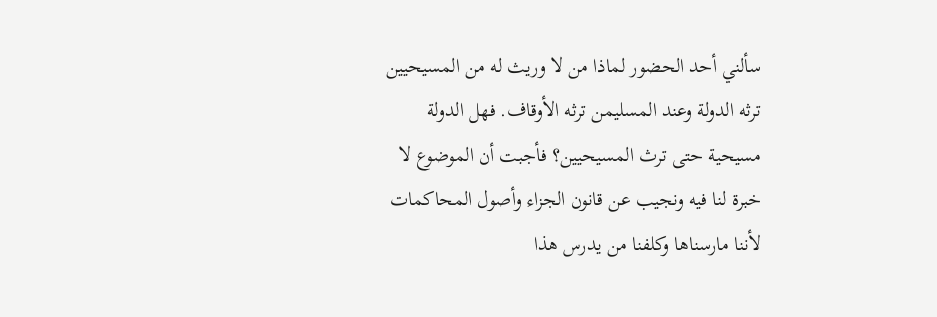سألني أحد الحضور لماذا من لا وريث له من المسيحيين ترثه الدولة وعند المسليمن ترثه الأوقاف. فهل الدولة مسيحية حتى ترث المسيحيين؟ فأجبت أن الموضوع لا خبرة لنا فيه ونجيب عن قانون الجزاء وأصول المحاكمات لأننا مارسناها وكلفنا من يدرس هذا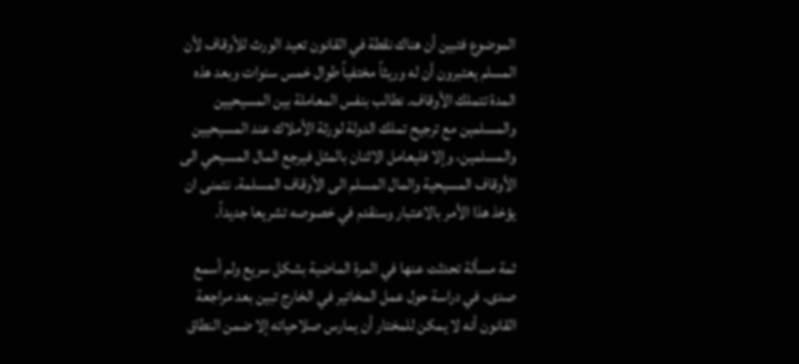الموضوع فتبين أن هناك نقطة في القانون تعيد الورث للأوقاف لأن المسلم يعتبرون أن له وريثاً مختفياً طوال خمس سنوات وبعد هذه المدة تتملك الأوقاف. نطالب بنفس المعاملة بين المسيحيين والمسلمين مع ترجيح تملك الدولة لورثة الأملاك عند المسيحيين والمسلمين، وإلا فليعامل الاثنان بالمثل فيرجع المال المسيحي الى الأوقاف المسيحية والمال المسلم الى الأوقاف المسلمة. نتمنى ان يؤخذ هذا الأمر بالاعتبار وسنقدم في خصوصه تشريعا جديداً.

ثمة مسألة تحدثت عنها في المرة الماضية بشكل سريع ولم أسمع صدى. في دراسة حول عمل المخاتير في الخارج تبين بعد مراجعة القانون أنه لا يمكن للمختار أن يمارس صلاحياته إلا ضمن النطاق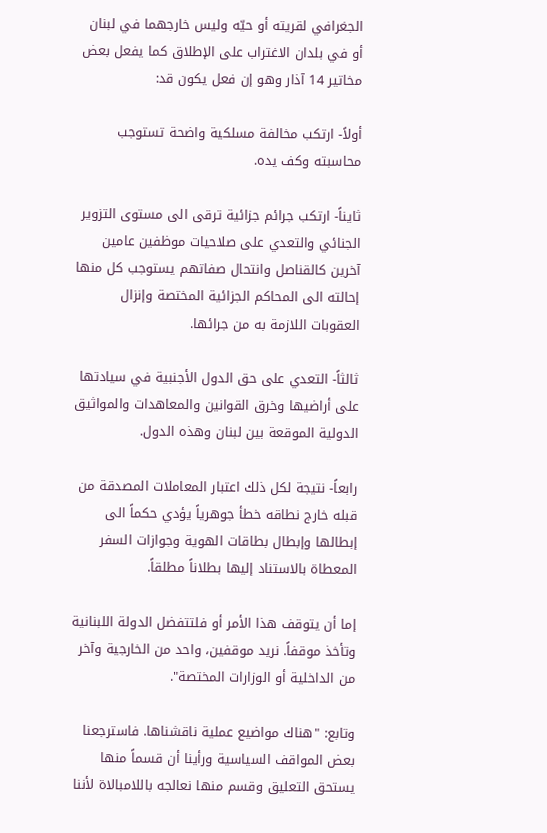الجغرافي لقريته أو حيّه وليس خارجهما في لبنان أو في بلدان الاغتراب على الإطلاق كما يفعل بعض مخاتير 14 آذار وهو إن فعل يكون قد:

أولاً- ارتكب مخالفة مسلكية واضحة تستوجب محاسبته وكف يده.

ثايناً- ارتكب جرائم جزائية ترقى الى مستوى التزوير الجنائي والتعدي على صلاحيات موظفين عامين آخرين كالقناصل وانتحال صفاتهم يستوجب كل منها إحالته الى المحاكم الجزائية المختصة وإنزال العقوبات اللازمة به من جرائها.

ثالثاً- التعدي على حق الدول الأجنبية في سيادتها على أراضيها وخرق القوانين والمعاهدات والمواثيق الدولية الموقعة بين لبنان وهذه الدول.

رابعاً- نتيجة لكل ذلك اعتبار المعاملات المصدقة من قبله خارج نطاقه خطأ جوهرياً يؤدي حكماً الى إبطالها وإبطال بطاقات الهوية وجوازات السفر المعطاة بالاستناد إليها بطلاناً مطلقاً.

إما أن يتوقف هذا الأمر أو فلتتفضل الدولة اللبنانية وتأخذ موقفاً. نريد موقفين، واحد من الخارجية وآخر من الداخلية أو الوزارات المختصة".

وتابع: "هناك مواضيع عملية ناقشناها. فاسترجعنا بعض المواقف السياسية ورأينا أن قسماً منها يستحق التعليق وقسم منها نعالجه باللامبالاة لأننا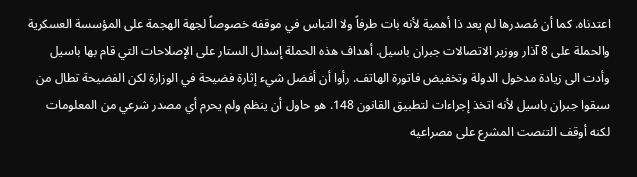اعتدناه. كما أن مُصدرها لم يعد ذا أهمية لأنه بات طرفاً ولا التباس في موقفه خصوصاً لجهة الهجمة على المؤسسة العسكرية والحملة على 8 آذار ووزير الاتصالات جبران باسيل. أهداف هذه الحملة إسدال الستار على الإصلاحات التي قام بها باسيل وأدت الى زيادة مدخول الدولة وتخفيض فاتورة الهاتف. رأوا أن أفضل شيء إثارة فضيحة في الوزارة لكن الفضيحة تطال من سبقوا جبران باسيل لأنه اتخذ إجراءات لتطبيق القانون 148. هو حاول أن ينظم ولم يحرم أي مصدر شرعي من المعلومات لكنه أوقف التنصت المشرع على مصراعيه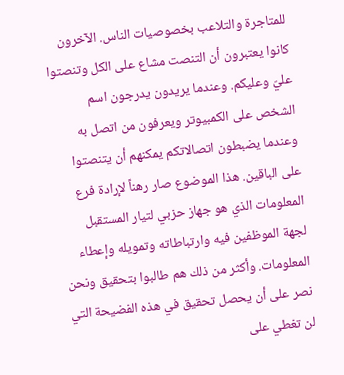للمتاجرة والتلاعب بخصوصيات الناس. الآخرون كانوا يعتبرون أن التنصت مشاع على الكل وتنصتوا عليّ وعليكم. وعندما يريدون يدرجون اسم الشخص على الكمبيوتر ويعرفون من اتصل به وعندما يضبطون اتصالاتكم يمكنهم أن يتنصتوا على الباقين. هذا الموضوع صار رهناً لإرادة فرع المعلومات الذي هو جهاز حزبي لتيار المستقبل لجهة الموظفين فيه وارتباطاته وتمويله وإعطاء المعلومات. وأكثر من ذلك هم طالبوا بتحقيق ونحن نصر على أن يحصل تحقيق في هذه الفضيحة التي لن تغطي على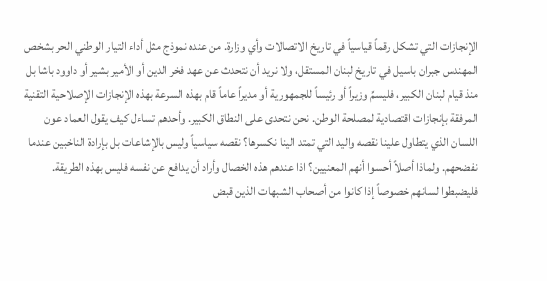الإنجازات التي تشكل رقماً قياسياً في تاريخ الاتصالات وأي وزارة. من عنده نموذج مثل أداء التيار الوطني الحر بشخص المهندس جبران باسيل في تاريخ لبنان المستقل، ولا نريد أن نتحدث عن عهد فخر الدين أو الأمير بشير أو داوود باشا بل منذ قيام لبنان الكبير، فليسمِّ وزيراً أو رئيساً للجمهورية أو مديراً عاماً قام بهذه السرعة بهذه الإنجازات الإصلاحية التقنية المرفقة بإنجازات اقتصادية لمصلحة الوطن. نحن نتحدى على النطاق الكبير. وأحدهم تساءل كيف يقول العماد عون اللسان الذي يتطاول علينا نقصه واليد التي تمتد الينا نكسرها؟ نقصه سياسياً وليس بالإشاعات بل بإرادة الناخبين عندما نفضحهم. ولماذا أصلاً أحسوا أنهم المعنيين؟ اذا عندهم هذه الخصال وأراد أن يدافع عن نفسه فليس بهذه الطريقة. فليضبطوا لسانهم خصوصاً إذا كانوا من أصحاب الشبهات الذين قبض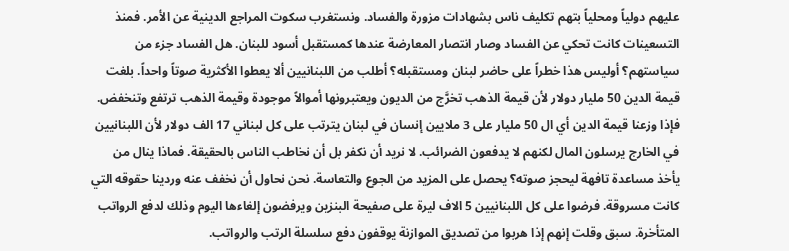عليهم دولياً ومحلياً بتهم تكليف ناس بشهادات مزورة والفساد. ونستغرب سكوت المراجع الدينية عن الأمر. فمنذ التسعينات كانت تحكي عن الفساد وصار انتصار المعارضة عندها كمستقبل أسود للبنان. هل الفساد جزء من سياستهم؟ أوليس هذا خطراً على حاضر لبنان ومستقبله؟ أطلب من اللبنانيين ألا يعطوا الأكثرية صوتاً واحداً. بلغت قيمة الدين 50 مليار دولار لأن قيمة الذهب تخرَّج من الديون ويعتبرونها أموالاً موجودة وقيمة الذهب ترتفع وتنخفض. فإذا وزعنا قيمة الدين أي ال 50 مليار على 3 ملايين إنسان في لبنان يترتب على كل لبناني 17 الف دولار لأن اللبنانيين في الخارج يرسلون المال لكنهم لا يدفعون الضرائب. لا نريد أن نكفر بل أن نخاطب الناس بالحقيقة. فماذا ينال من يأخذ مساعدة تافهة ليحجز صوته؟ يحصل على المزيد من الجوع والتعاسة. نحن نحاول أن نخفف عنه وردينا حقوقه التي كانت مسروقة. فرضوا على كل اللبنانيين 5 الاف ليرة على صفيحة البنزين ويرفضون إلغاءها اليوم وذلك لدفع الرواتب المتأخرة. سبق وقلت إنهم إذا هربوا من تصديق الموازنة يوقفون دفع سلسلة الرتب والرواتب.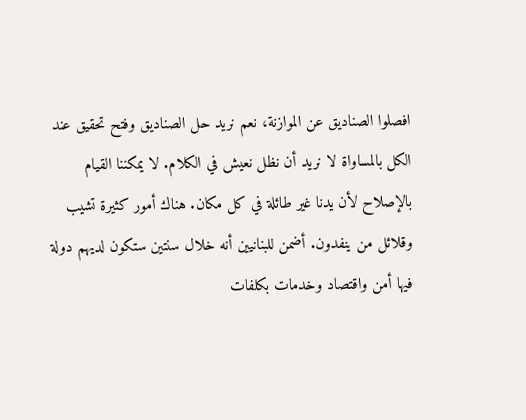افصلوا الصناديق عن الموازنة، نعم نريد حل الصناديق وفتح تحقيق عند الكل بالمساواة لا نريد أن نظل نعيش في الكلام. لا يمكننا القيام بالإصلاح لأن يدنا غير طائلة في كل مكان. هناك أمور كثيرة تشيب وقلائل من ينفدون. أضمن للبنانيين أنه خلال سنتين ستكون لديهم دولة فيها أمن واقتصاد وخدمات بكلفات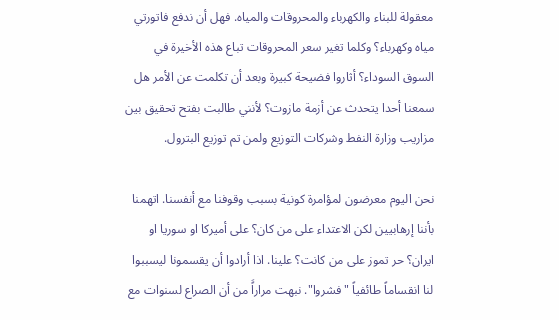معقولة للبناء والكهرباء والمحروقات والمياه. فهل أن ندفع فاتورتي مياه وكهرباء؟ وكلما تغير سعر المحروقات تباع هذه الأخيرة في السوق السوداء؟ أثاروا فضيحة كبيرة وبعد أن تكلمت عن الأمر هل سمعنا أحدا يتحدث عن أزمة مازوت؟ لأنني طالبت بفتح تحقيق بين مزاريب وزارة النفط وشركات التوزيع ولمن تم توزيع البترول.

نحن اليوم معرضون لمؤامرة كونية بسبب وقوفنا مع أنفسنا. اتهمنا بأننا إرهابيين لكن الاعتداء على من كان؟ على أميركا او سوريا او ايران؟ حر تموز على من كانت؟ علينا. اذا أرادوا أن يقسمونا ليسببوا لنا انقساماً طائفياً "فشروا". نبهت مراراًَ من أن الصراع لسنوات مع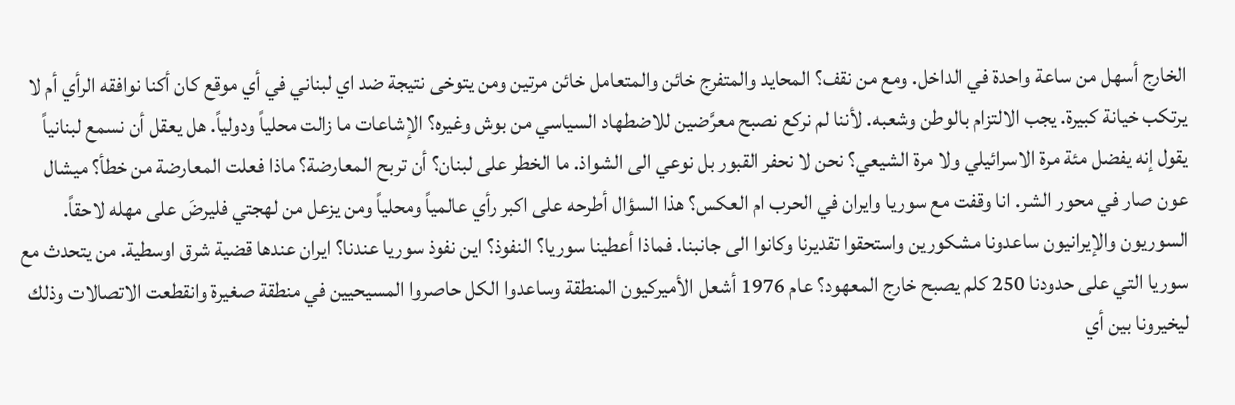الخارج أسهل من ساعة واحدة في الداخل. ومع من نقف؟ المحايد والمتفرج خائن والمتعامل خائن مرتين ومن يتوخى نتيجة ضد اي لبناني في أي موقع كان أكنا نوافقه الرأي أم لا يرتكب خيانة كبيرة. يجب الالتزام بالوطن وشعبه. لأننا لم نركع نصبح معرَّضين للاضطهاد السياسي من بوش وغيره؟ الإشاعات ما زالت محلياً ودولياً. هل يعقل أن نسمع لبنانياً يقول إنه يفضل مئة مرة الاسرائيلي ولا مرة الشيعي؟ نحن لا نحفر القبور بل نوعي الى الشواذ. ما الخطر على لبنان؟ أن تربح المعارضة؟ ماذا فعلت المعارضة من خطأ؟ ميشال عون صار في محور الشر. انا وقفت مع سوريا وايران في الحرب ام العكس؟ هذا السؤال أطرحه على اكبر رأي عالمياً ومحلياً ومن يزعل من لهجتي فليرضَ على مهله لاحقاً. السوريون والإيرانيون ساعدونا مشكورين واستحقوا تقديرنا وكانوا الى جانبنا. فماذا أعطينا سوريا؟ النفوذ؟ اين نفوذ سوريا عندنا؟ ايران عندها قضية شرق اوسطية. من يتحدث مع سوريا التي على حدودنا 250 كلم يصبح خارج المعهود؟ عام 1976 أشعل الأميركيون المنطقة وساعدوا الكل حاصروا المسيحيين في منطقة صغيرة وانقطعت الاتصالات وذلك ليخيرونا بين أي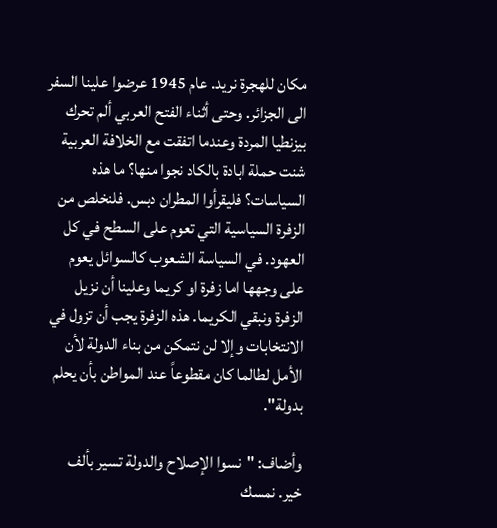مكان للهجرة نريد. عام 1945 عرضوا علينا السفر الى الجزائر. وحتى أثناء الفتح العربي ألم تحرك بيزنطيا المردة وعندما اتفقت مع الخلافة العربية شنت حملة ابادة بالكاد نجوا منها؟ ما هذه السياسات؟ فليقرأوا المطران دبس. فلنخلص من الزفرة السياسية التي تعوم على السطح في كل العهود. في السياسة الشعوب كالسوائل يعوم على وجهها اما زفرة او كريما وعلينا أن نزيل الزفرة ونبقي الكريما. هذه الزفرة يجب أن تزول في الانتخابات وإلا لن نتمكن من بناء الدولة لأن الأمل لطالما كان مقطوعاً عند المواطن بأن يحلم بدولة".

وأضاف: "نسوا الإصلاح والدولة تسير بألف خير. نمسك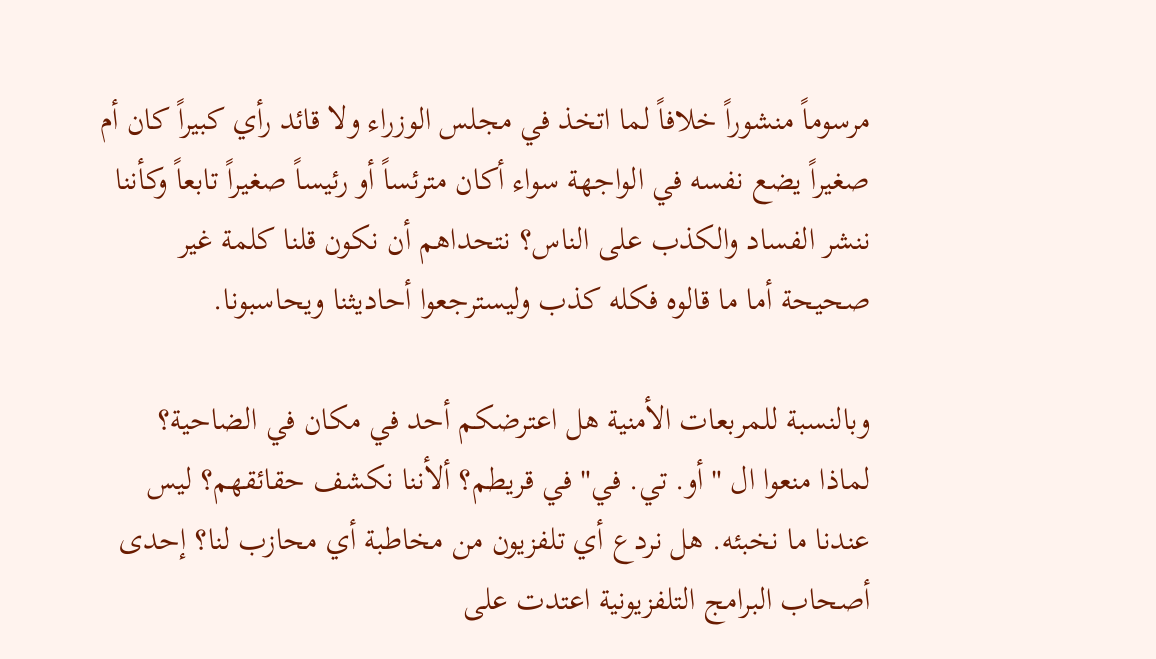مرسوماً منشوراً خلافاً لما اتخذ في مجلس الوزراء ولا قائد رأي كبيراً كان أم صغيراً يضع نفسه في الواجهة سواء أكان مترئساً أو رئيساً صغيراً تابعاً وكأننا ننشر الفساد والكذب على الناس؟ نتحداهم أن نكون قلنا كلمة غير صحيحة أما ما قالوه فكله كذب وليسترجعوا أحاديثنا ويحاسبونا.

وبالنسبة للمربعات الأمنية هل اعترضكم أحد في مكان في الضاحية؟ لماذا منعوا ال "أو. تي. في" في قريطم؟ ألأننا نكشف حقائقهم؟ ليس عندنا ما نخبئه. هل نردع أي تلفزيون من مخاطبة أي محازب لنا؟ إحدى أصحاب البرامج التلفزيونية اعتدت على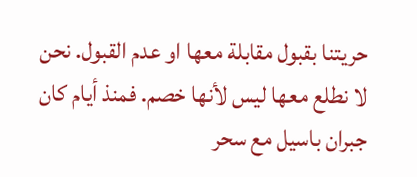حريتنا بقبول مقابلة معها او عدم القبول. نحن لا نطلع معها ليس لأنها خصم. فمنذ أيام كان جبران باسيل مع سحر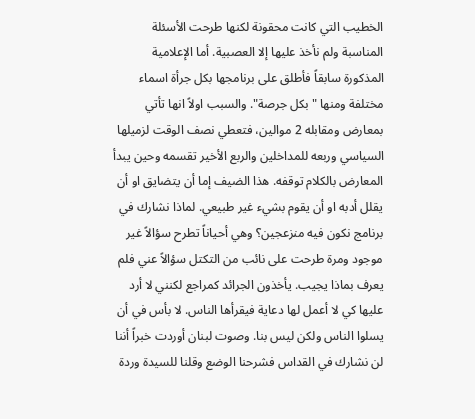الخطيب التي كانت محقونة لكنها طرحت الأسئلة المناسبة ولم نأخذ عليها إلا العصبية. أما الإعلامية المذكورة سابقاً فأطلق على برنامجها بكل جرأة اسماء مختلفة ومنها "بكل جرصة". والسبب اولاً انها تأتي بمعارض ومقابله 2 موالين، فتعطي نصف الوقت لزميلها السياسي وربعه للمداخلين والربع الأخير تقسمه وحين يبدأ المعارض بالكلام توقفه. هذا الضيف إما أن يتضايق او أن يقلل أدبه او أن يقوم بشيء غير طبيعي. لماذا نشارك في برنامج نكون فيه منزعجين؟ وهي أحياناً تطرح سؤالاً غير موجود ومرة طرحت على نائب من التكتل سؤالاً عني فلم يعرف بماذا يجيب. يأخذون الجرائد كمراجع لكنني لا أرد عليها كي لا أعمل لها دعاية فيقرأها الناس. لا بأس في أن يسلوا الناس ولكن ليس بنا. وصوت لبنان أوردت خبراً أننا لن نشارك في القداس فشرحنا الوضع وقلنا للسيدة وردة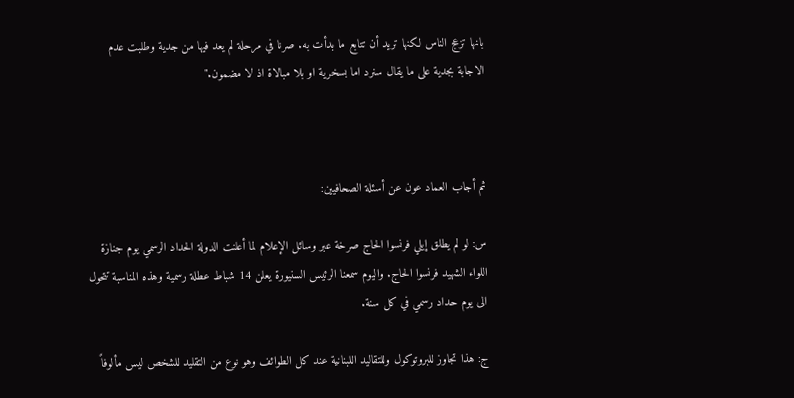بانها تزعج الناس لكنها تريد أن تتابع ما بدأت به. صرنا في مرحلة لم يعد فيها من جدية وطلبت عدم الاجابة بجدية على ما يقال سنرد اما بسخرية او بلا مبالاة اذ لا مضمون."



ثم أجاب العماد عون عن أسئلة الصحافيين:

س: لو لم يطلق إيلي فرنسوا الحاج صرخة عبر وسائل الإعلام لما أعلنت الدولة الحداد الرسمي يوم جنازة اللواء الشهيد فرنسوا الحاج. واليوم سمعنا الرئيس السنيورة يعلن 14 شباط عطلة رسمية وهذه المناسبة تتحول الى يوم حداد رسمي في كل سنة.

ج: هذا تجاوز للبروتوكول وللتقاليد اللبنانية عند كل الطوائف وهو نوع من التقليد للشخص ليس مألوفاً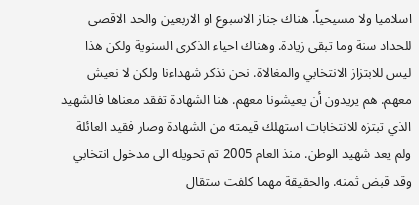اسلاميا ولا مسيحياً. هناك جناز الاسبوع او الاربعين والحد الاقصى للحداد سنة وما تبقى زيادة. وهناك احياء الذكرى السنوية ولكن هذا ليس للابتزاز الانتخابي والمغالاة. نحن نذكر شهداءنا ولكن لا نعيش معهم. هم يريدون أن يعيشونا معهم. هنا الشهادة تفقد معناها فالشهيد الذي تبتزه للانتخابات استهلك قيمته من الشهادة وصار فقيد العائلة ولم يعد شهيد الوطن. منذ العام 2005 تم تحويله الى مدخول انتخابي وقد قبض ثمنه. والحقيقة مهما كلفت ستقال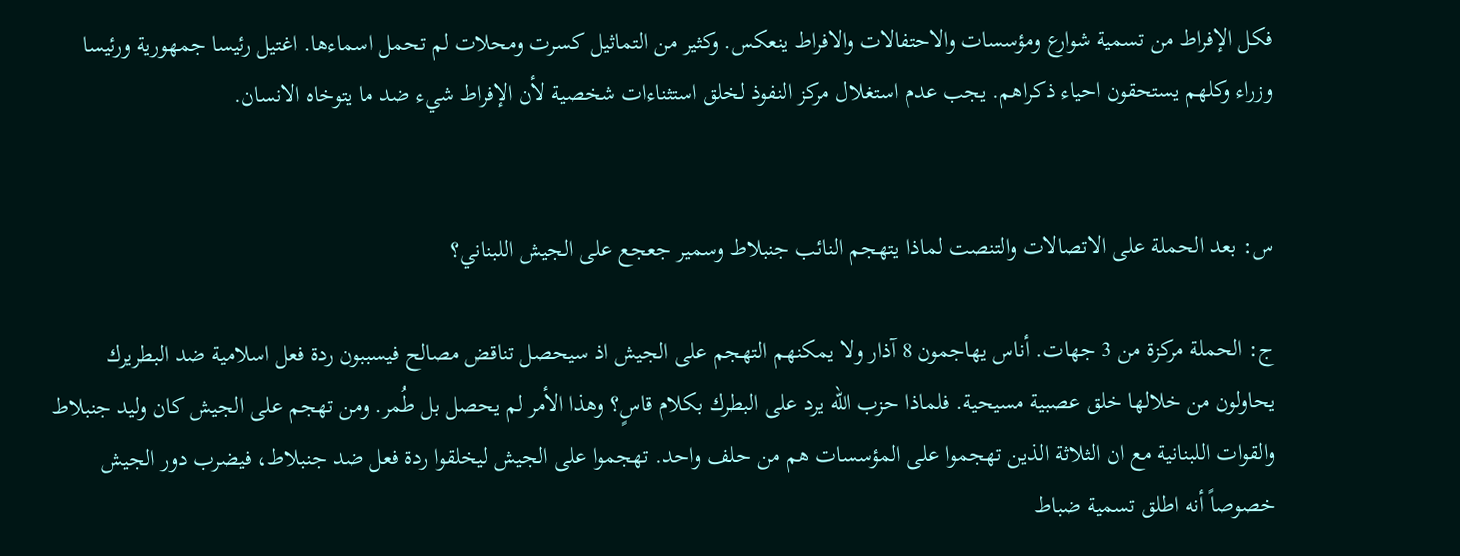فكل الإفراط من تسمية شوارع ومؤسسات والاحتفالات والافراط ينعكس. وكثير من التماثيل كسرت ومحلات لم تحمل اسماءها. اغتيل رئيسا جمهورية ورئيسا وزراء وكلهم يستحقون احياء ذكراهم. يجب عدم استغلال مركز النفوذ لخلق استثناءات شخصية لأن الإفراط شيء ضد ما يتوخاه الانسان.


س: بعد الحملة على الاتصالات والتنصت لماذا يتهجم النائب جنبلاط وسمير جعجع على الجيش اللبناني؟

ج: الحملة مركزة من 3 جهات. أناس يهاجمون 8 آذار ولا يمكنهم التهجم على الجيش اذ سيحصل تناقض مصالح فيسببون ردة فعل اسلامية ضد البطريرك يحاولون من خلالها خلق عصبية مسيحية. فلماذا حزب الله يرد على البطرك بكلام قاسٍ؟ وهذا الأمر لم يحصل بل طُمر. ومن تهجم على الجيش كان وليد جنبلاط والقوات اللبنانية مع ان الثلاثة الذين تهجموا على المؤسسات هم من حلف واحد. تهجموا على الجيش ليخلقوا ردة فعل ضد جنبلاط، فيضرب دور الجيش خصوصاً أنه اطلق تسمية ضباط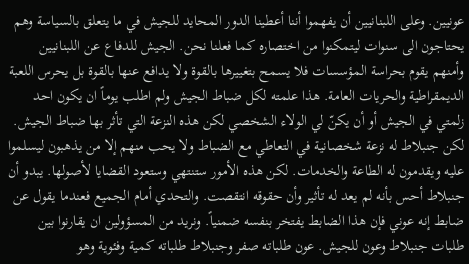عونيين. وعلى اللبنانيين أن يفهموا أننا أعطينا الدور المحايد للجيش في ما يتعلق بالسياسة وهم يحتاجون الى سنوات ليتمكنوا من اختصاره كما فعلنا نحن. الجيش للدفاع عن اللبنانيين وأمنهم يقوم بحراسة المؤسسات فلا يسمح بتغييرها بالقوة ولا يدافع عنها بالقوة بل يحرس اللعبة الديمقراطية والحريات العامة. هذا علمته لكل ضباط الجيش ولم اطلب يوماً ان يكون احد زلمتي في الجيش أو أن يكنّ لي الولاء الشخصي لكن هذه النزعة التي تأثر بها ضباط الجيش. لكن جنبلاط له نزعة شخصانية في التعاطي مع الضباط ولا يحب منهم إلا من يذهبون ليسلموا عليه ويقدمون له الطاعة والخدمات. لكن هذه الأمور ستنتهي وستعود القضايا لأصولها. يبدو أن جنبلاط أحس بأنه لم يعد له تأثير وأن حقوقه انتقصت. والتحدي أمام الجميع فعندما يقول عن ضابط إنه عوني فإن هذا الضابط يفتخر بنفسه ضمنياً. ونريد من المسؤولين ان يقارنوا بين طلبات جنبلاط وعون للجيش. عون طلباته صفر وجنبلاط طلباته كمية وفئوية وهو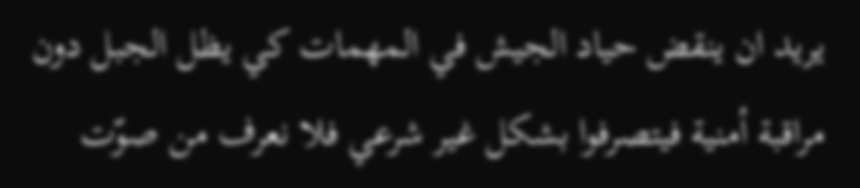يريد ان ينقض حياد الجيش في المهمات كي يظل الجبل دون مراقبة أمنية فيتصرفوا بشكل غير شرعي فلا نعرف من صوّت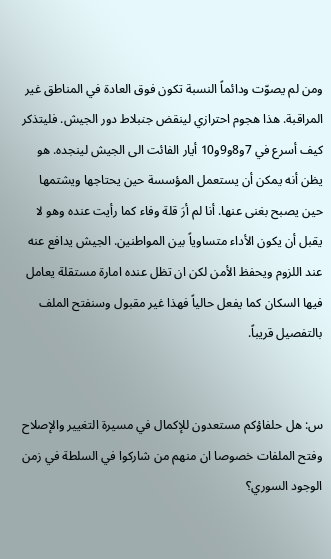ومن لم يصوّت ودائماً النسبة تكون فوق العادة في المناطق غير المراقبة. هذا هجوم احترازي لينقض جنبلاط دور الجيش. فليتذكر كيف أسرع في 7و8و9و10 أيار الفائت الى الجيش لينجده. هو يظن أنه يمكن أن يستعمل المؤسسة حين يحتاجها ويشتمها حين يصبح بغنى عنها. أنا لم أرَ قلة وفاء كما رأيت عنده وهو لا يقبل أن يكون الأداء متساوياً بين المواطنين. الجيش يدافع عنه عند اللزوم ويحفظ الأمن لكن ان تظل عنده امارة مستقلة يعامل فيها السكان كما يفعل حالياً فهذا غير مقبول وسنفتح الملف بالتفصيل قريباً.


س: هل حلفاؤكم مستعدون للإكمال في مسيرة التغيير والإصلاح وفتح الملفات خصوصا ان منهم من شاركوا في السلطة في زمن الوجود السوري؟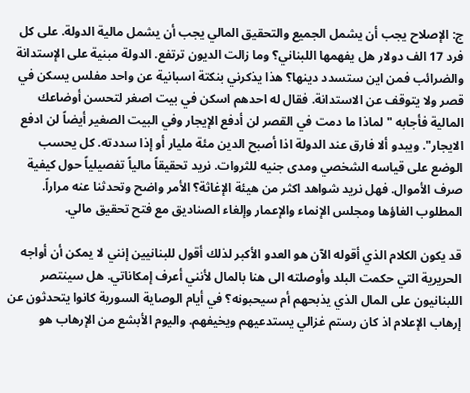ج: الإصلاح يجب أن يشمل الجميع والتحقيق المالي يجب أن يشمل مالية الدولة. على كل فرد 17 الف دولار هل يفهمها اللبناني؟ وما زالت الديون ترتفع. الدولة مبنية على الإستدانة والضرائب فمن اين ستسدد دينها؟ هذا يذكرني بنكتة اسبانية عن واحد مفلس يسكن في قصر ولا يتوقف عن الاستدانة. فقال له احدهم اسكن في بيت اصغر لتحسن أوضاعك المالية فأجابه "لماذا ما دمت في القصر لن أدفع الإيجار وفي البيت الصغير أيضاً لن ادفع الايجار". ويبدو ألا فارق عند الدولة اذا أصبح الدين مئة مليار أو إذا سددته. كل يحسب الوضع على قياسه الشخصي ومدى جنيه للثروات. نريد تحقيقاً مالياً تفصيلياً حول كيفية صرف الأموال. فهل نريد شواهد اكثر من هيئة الإغاثة؟ الأمر واضح وتحدثنا عنه مراراً. المطلوب الغاؤها ومجلس الإنماء والإعمار وإلغاء الصناديق مع فتح تحقيق مالي.

قد يكون الكلام الذي أقوله الآن هو العدو الأكبر لذلك أقول للبنانيين إنني لا يمكن أن أواجه الحريرية التي حكمت البلد وأوصلته الى هنا بالمال لأنني أعرف إمكاناتي. هل سينتصر اللبنانيون على المال الذي يذبحهم أم سيحبونه؟ في أيام الوصاية السورية كانوا يتحدثون عن إرهاب الإعلام اذ كان رستم غزالي يستدعيهم ويخيفهم. واليوم الأبشع من الإرهاب هو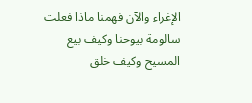الإغراء والآن فهمنا ماذا فعلت سالومة بيوحنا وكيف بيع المسيح وكيف خلق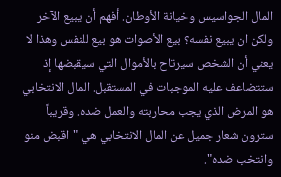المال الجواسيس وخيانة الأوطان. أفهم أن يبيع الآخر ولكن ان يبيع نفسه؟ بيع الأصوات هو بيع للنفس وهذا لا يعني أن الشخص سيرتاح بالأموال التي سيقبضها إذ ستتضاعف عليه الموجبات في المستقبل. المال الانتخابي هو المرض الذي يجب محاربته والعمل ضده. وقريباً سترون شعار جميل عن المال الانتخابي هي "اقبض منو وانتخب ضده".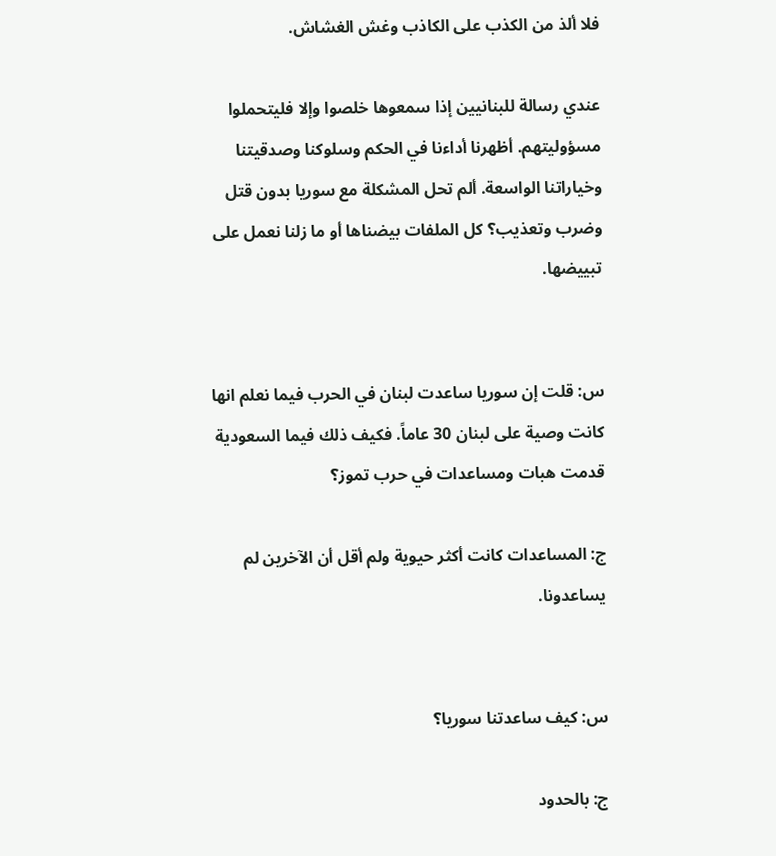فلا ألذ من الكذب على الكاذب وغش الغشاش.

عندي رسالة للبنانيين إذا سمعوها خلصوا وإلا فليتحملوا مسؤوليتهم. أظهرنا أداءنا في الحكم وسلوكنا وصدقيتنا وخياراتنا الواسعة. ألم تحل المشكلة مع سوريا بدون قتل وضرب وتعذيب؟ كل الملفات بيضناها أو ما زلنا نعمل على تبييضها.


س: قلت إن سوريا ساعدت لبنان في الحرب فيما نعلم انها كانت وصية على لبنان 30 عاماً. فكيف ذلك فيما السعودية قدمت هبات ومساعدات في حرب تموز؟

ج: المساعدات كانت أكثر حيوية ولم أقل أن الآخرين لم يساعدونا.


س: كيف ساعدتنا سوريا؟

ج: بالحدود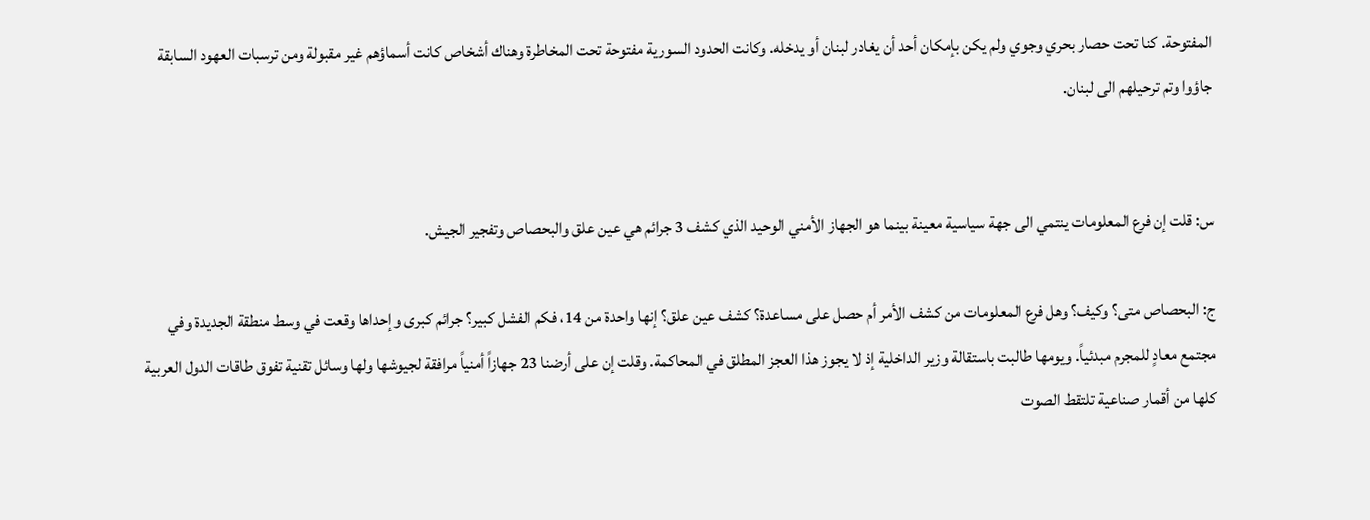المفتوحة. كنا تحت حصار بحري وجوي ولم يكن بإمكان أحد أن يغادر لبنان أو يدخله. وكانت الحدود السورية مفتوحة تحت المخاطرة وهناك أشخاص كانت أسماؤهم غير مقبولة ومن ترسبات العهود السابقة جاؤوا وتم ترحيلهم الى لبنان.


س: قلت إن فرع المعلومات ينتمي الى جهة سياسية معينة بينما هو الجهاز الأمني الوحيد الذي كشف 3 جرائم هي عين علق والبحصاص وتفجير الجيش.

ج: البحصاص متى؟ وكيف؟ وهل فرع المعلومات من كشف الأمر أم حصل على مساعدة؟ كشف عين علق؟ إنها واحدة من 14، فكم الفشل كبير؟ جرائم كبرى وإحداها وقعت في وسط منطقة الجديدة وفي مجتمع معادٍ للمجرم مبدئياً. ويومها طالبت باستقالة وزير الداخلية إذ لا يجوز هذا العجز المطلق في المحاكمة. وقلت إن على أرضنا 23 جهازاً أمنياً مرافقة لجيوشها ولها وسائل تقنية تفوق طاقات الدول العربية كلها من أقمار صناعية تلتقط الصوت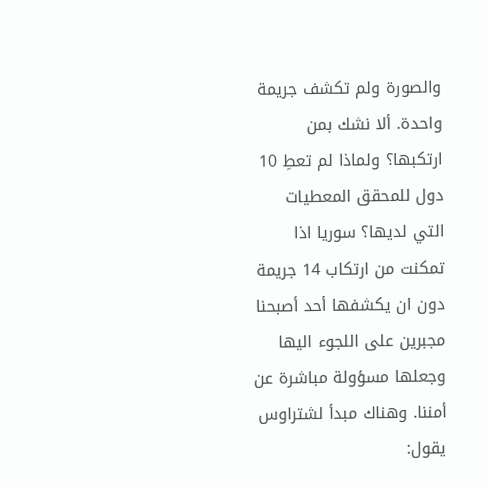والصورة ولم تكشف جريمة واحدة. ألا نشك بمن ارتكبها؟ ولماذا لم تعطِ 10 دول للمحقق المعطيات التي لديها؟ سوريا اذا تمكنت من ارتكاب 14 جريمة دون ان يكشفها أحد أصبحنا مجبرين على اللجوء اليها وجعلها مسؤولة مباشرة عن أمننا. وهناك مبدأ لشتراوس يقول: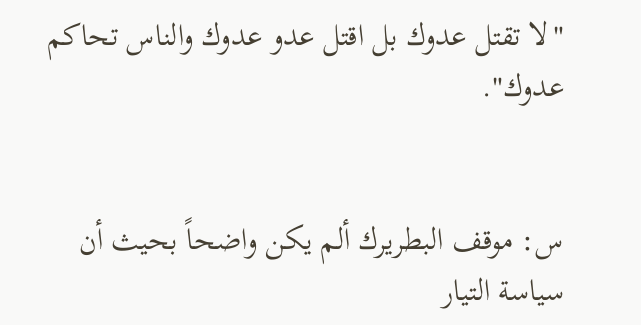"لا تقتل عدوك بل اقتل عدو عدوك والناس تحاكم عدوك".


س: موقف البطريرك ألم يكن واضحاً بحيث أن سياسة التيار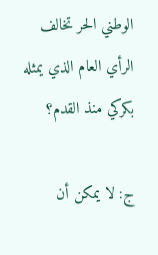الوطني الحر تخالف الرأي العام الذي يمثله بكركي منذ القدم؟

ج: لا يمكن أن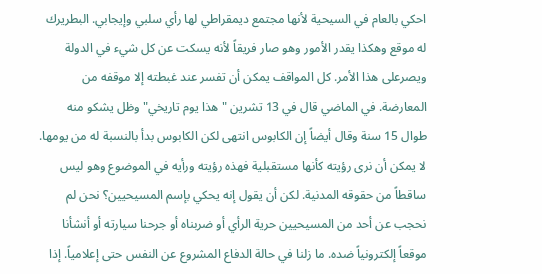احكي بالعام في السيحية لأنها مجتمع ديمقراطي لها رأي سلبي وإيجابي. البطريرك له موقع وهكذا يقدر الأمور وهو صار فريقاً لأنه يسكت عن كل شيء في الدولة ويصرعلى هذا الأمر. كل المواقف يمكن أن تفسر عند غبطته إلا موقفه من المعارضة. في الماضي قال في 13 تشرين "هذا يوم تاريخي" وظل يشكو منه طوال 15 سنة وقال أيضاً إن الكابوس انتهى لكن الكابوس بدأ بالنسبة له من يومها. لا يمكن أن نرى رؤيته كأنها مستقبلية فهذه رؤيته ورأيه في الموضوع وهو ليس ساقطاً من حقوقه المدنية. لكن أن يقول إنه يحكي بإسم المسيحيين؟ نحن لم نحجب عن أحد من المسيحيين حرية الرأي أو ضربناه أو جرحنا سيارته أو أنشأنا موقعاً إلكترونياً ضده. ما زلنا في حالة الدفاع المشروع عن النفس حتى إعلامياً. إذا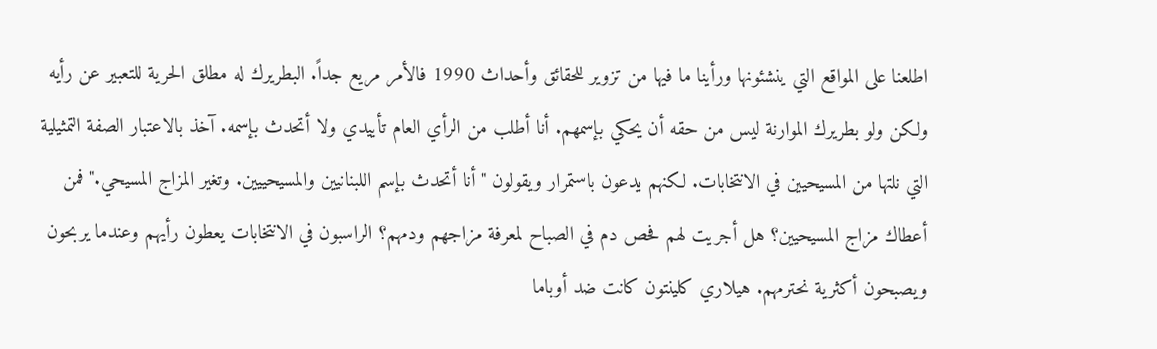اطلعنا على المواقع التي ينشئونها ورأينا ما فيها من تزوير للحقائق وأحداث 1990 فالأمر مريع جداً. البطريرك له مطلق الحرية للتعبير عن رأيه ولكن ولو بطريرك الموارنة ليس من حقه أن يحكي بإسمهم. أنا أطلب من الرأي العام تأييدي ولا أتحدث بإسمه. آخذ بالاعتبار الصفة التمثيلية التي نلتها من المسيحيين في الانتخابات. لكنهم يدعون باستمرار ويقولون "أنا أتحدث بإسم اللبنانيين والمسيحييين. وتغير المزاج المسيحي." فمن أعطاك مزاج المسيحيين؟ هل أجريت لهم فحص دم في الصباح لمعرفة مزاجهم ودمهم؟ الراسبون في الانتخابات يعطون رأيهم وعندما يربحون ويصبحون أكثرية نحترمهم. هيلاري كلينتون كانت ضد أوباما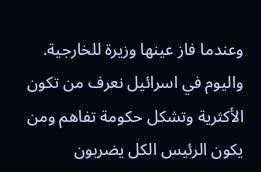وعندما فاز عينها وزيرة للخارجية. واليوم في اسرائيل نعرف من تكون الأكثرية وتشكل حكومة تفاهم ومن يكون الرئيس الكل يضربون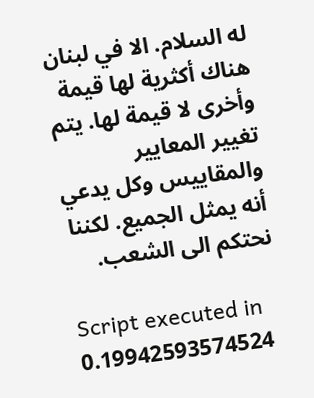له السلام. الا في لبنان هناك أكثرية لها قيمة وأخرى لا قيمة لها. يتم تغيير المعايير والمقاييس وكل يدعي أنه يمثل الجميع. لكننا نحتكم الى الشعب.

Script executed in 0.19942593574524